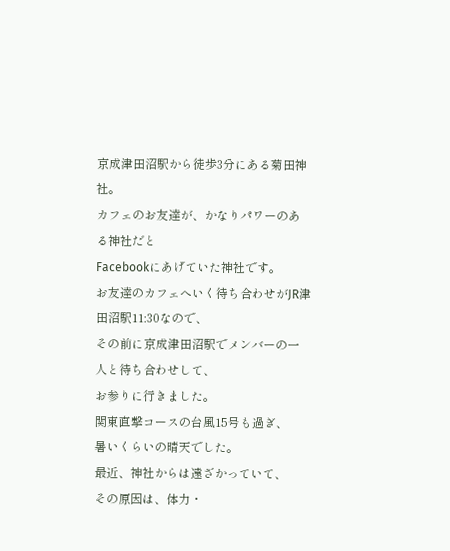京成津田沼駅から徒歩3分にある菊田神社。
カフェのお友達が、かなりパワーのある神社だと
Facebookにあげていた神社です。
お友達のカフェへいく待ち合わせがJR津田沼駅11:30なので、
その前に京成津田沼駅でメンバーの一人と待ち合わせして、
お参りに行きました。
関東直撃コースの台風15号も過ぎ、
暑いくらいの晴天でした。
最近、神社からは遠ざかっていて、
その原因は、体力・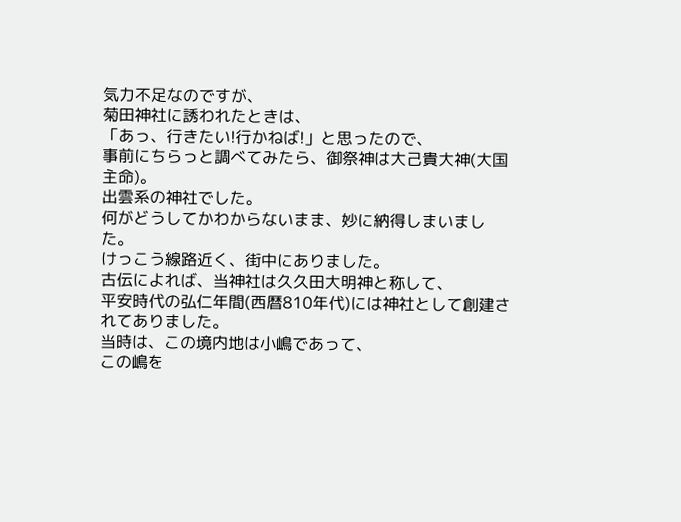気力不足なのですが、
菊田神社に誘われたときは、
「あっ、行きたい!行かねば!」と思ったので、
事前にちらっと調べてみたら、御祭神は大己貴大神(大国主命)。
出雲系の神社でした。
何がどうしてかわからないまま、妙に納得しまいました。
けっこう線路近く、街中にありました。
古伝によれば、当神社は久久田大明神と称して、
平安時代の弘仁年間(西暦810年代)には神社として創建されてありました。
当時は、この境内地は小嶋であって、
この嶋を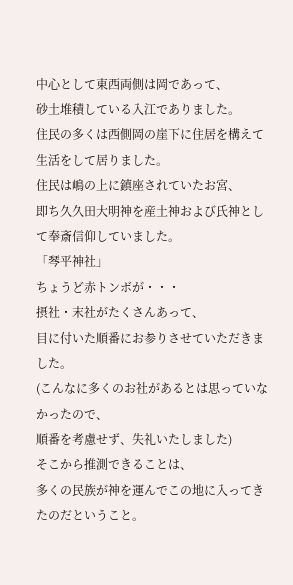中心として東西両側は岡であって、
砂土堆積している入江でありました。
住民の多くは西側岡の崖下に住居を構えて生活をして居りました。
住民は嶋の上に鎮座されていたお宮、
即ち久久田大明神を産土神および氏神として奉斎信仰していました。
「琴平神社」
ちょうど赤トンボが・・・
摂社・末社がたくさんあって、
目に付いた順番にお参りさせていただきました。
(こんなに多くのお社があるとは思っていなかったので、
順番を考慮せず、失礼いたしました)
そこから推測できることは、
多くの民族が神を運んでこの地に入ってきたのだということ。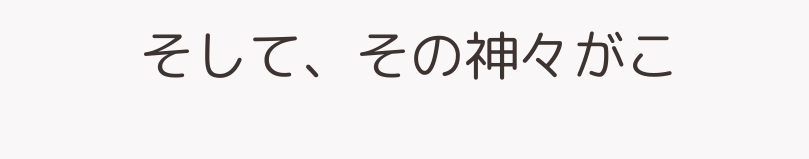そして、その神々がこ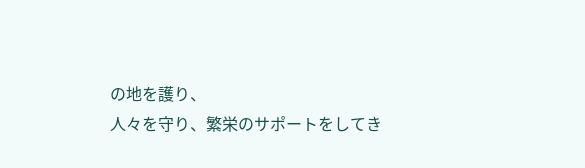の地を護り、
人々を守り、繁栄のサポートをしてき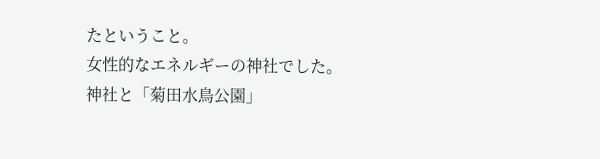たということ。
女性的なエネルギーの神社でした。
神社と「菊田水鳥公園」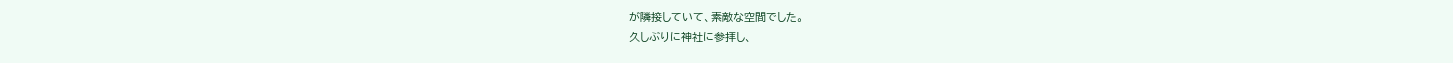が隣接していて、素敵な空間でした。
久しぶりに神社に参拝し、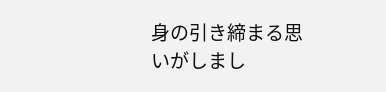身の引き締まる思いがしまし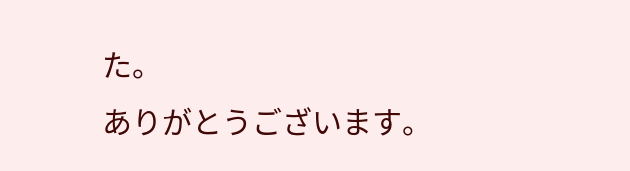た。
ありがとうございます。